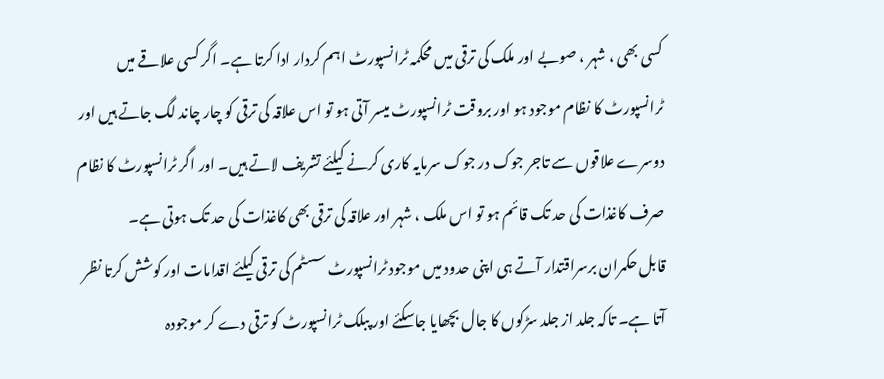کسی بھی ، شہر ، صوبے اور ملک کی ترقی میں محکمہ ٹرانسپورٹ اہم کردار ادا کرتا ہے۔ اگر کسی علاقے میں ٹرانسپورٹ کا نظام موجود ہو اور بروقت ٹرانسپورٹ میسر آتی ہو تو اس علاقہ کی ترقی کو چار چاند لگ جاتے ہیں اور دوسرے علاقوں سے تاجر جوک در جوک سرمایہ کاری کرنے کیلئے تشریف لاتے ہیں۔ اور اگر ٹرانسپورٹ کا نظام صرف کاغذات کی حد تک قائم ہو تو اس ملک ، شہر اور علاقہ کی ترقی بھی کاغذات کی حد تک ہوتی ہے۔
قابل حکمران برسراقتدار آتے ہی اپنی حدود میں موجود ٹرانسپورٹ سسٹم کی ترقی کیلئے اقدامات اور کوشش کرتا نظر آتا ہے۔ تاکہ جلد از جلد سڑکوں کا جال بچھایا جاسکئے اور پبلک ٹرانسپورٹ کو ترقی دے کر موجودہ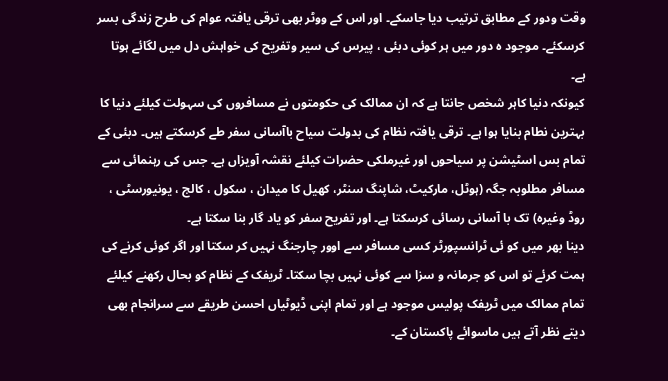وقت ودور کے مطابق ترتیب دیا جاسکے۔ اور اس کے ووٹر بھی ترقی یافتہ عوام کی طرح زندگی بسر کرسکئے۔ موجود ہ دور میں ہر کوئی دبئی ، پیرس کی سیر وتفریح کی خواہش دل میں لگائے ہوتا ہے۔
کیونکہ دنیا کاہر شخص جانتا ہے کہ ان ممالک کی حکومتوں نے مسافروں کی سہولت کیلئے دنیا کا بہترین نطام بنایا ہوا ہے۔ ترقی یافتہ نظام کی بدولت سیاح باآسانی سفر طے کرسکتے ہیں۔ دبئی کے تمام بس اسٹیشن پر سیاحوں اور غیرملکی حضرات کیلئے نقشہ آویزاں ہے۔ جس کی رہنمائی سے مسافر مطلوبہ جگہ (ہوٹل، مارکیٹ، شاپنگ سنٹر، کھیل کا میدان ، سکول ، کالج ، یونیورسٹی ، روڈ وغیرہ) تک با آسانی رسائی کرسکتا ہے۔ اور تفریح سفر کو یاد گار بنا سکتا ہے۔
دینا بھر میں کو ئی ٹرانسپورٹر کسی مسافر سے اوور چارجنگ نہیں کر سکتا اور اگر کوئی کرنے کی ہمت کرئے تو اس کو جرمانہ و سزا سے کوئی نہیں بچا سکتا۔ ٹریفک کے نظام کو بحال رکھنے کیلئے تمام ممالک میں ٹریفک پولیس موجود ہے اور تمام اپنی ڈیوٹیاں احسن طریقے سے سرانجام بھی دیتے نظر آتے ہیں ماسوائے پاکستان کے۔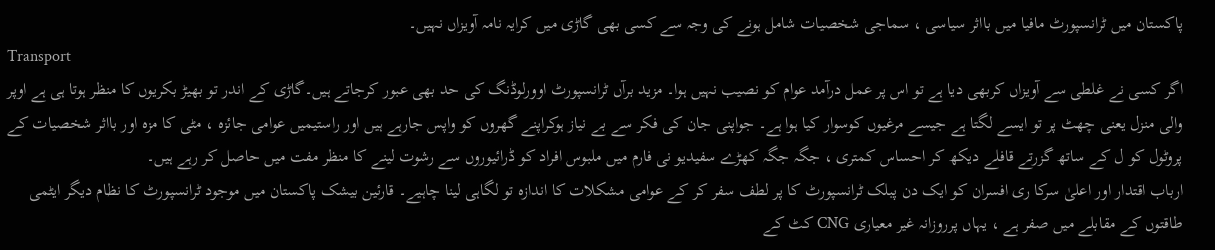پاکستان میں ٹرانسپورٹ مافیا میں بااثر سیاسی ، سماجی شخصیات شامل ہونے کی وجہ سے کسی بھی گاڑی میں کرایہ نامہ آویزاں نہیں۔
Transport
اگر کسی نے غلطی سے آویزاں کربھی دیا ہے تو اس پر عمل درآمد عوام کو نصیب نہیں ہوا۔ مزید برآں ٹرانسپورٹ اوورلوڈنگ کی حد بھی عبور کرجاتے ہیں۔گاڑی کے اندر تو بھیڑ بکریوں کا منظر ہوتا ہی ہے اوپر والی منزل یعنی چھٹ پر تو ایسے لگتا ہے جیسے مرغیوں کوسوار کیا ہوا ہے۔ جواپنی جان کی فکر سے بے نیاز ہوکراپنے گھروں کو واپس جارہے ہیں اور راستیمیں عوامی جائزہ ، مٹی کا مزہ اور بااثر شخصیات کے پروٹول کو ل کے ساتھ گزرتے قافلے دیکھ کر احساس کمتری ، جگہ جگہ کھڑے سفیدیو نی فارم میں ملبوس افراد کو ڈرائیوروں سے رشوت لینے کا منظر مفت میں حاصل کر رہے ہیں۔
ارباب اقتدار اور اعلیٰ سرکا ری افسران کو ایک دن پبلک ٹرانسپورٹ کا پر لطف سفر کر کے عوامی مشکلات کا اندازہ تو لگاہی لینا چاہیے۔ قارئین بیشک پاکستان میں موجود ٹرانسپورٹ کا نظام دیگر ایٹمی طاقتوں کے مقابلے میں صفر ہے ، یہاں پرروزانہ غیر معیاری CNG کٹ کے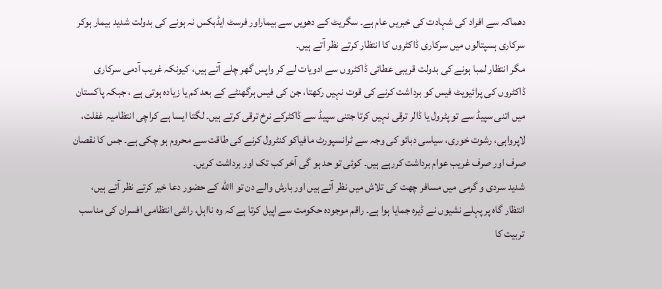دھماکہ سے افراد کی شہادت کی خبریں عام ہے۔ سگریٹ کے دھویں سے بیماراور فرسٹ ایڈبکس نہ ہونے کی بدولت شدید بیمار ہوکر سرکاری ہسپتالوں میں سرکاری ڈاکٹروں کا انتظار کرتے نظر آتے ہیں۔
مگر انتظار لمبا ہونے کی بدولت قریبی عطائی ڈاکٹروں سے ادویات لے کر واپس گھر چلے آتے ہیں، کیونکہ غریب آدمی سرکاری ڈاکٹروں کی پرائیویٹ فیس کو برداشت کرنے کی قوت نہیں رکھتا، جن کی فیس ہرگھنٹے کے بعد کم یا زیادہ ہوتی ہے ، جبکہ پاکستان میں اتنی سپیڈ سے تو پٹرول یا ڈالر ترقی نہیں کرتا جتنی سپیڈ سے ڈاکٹرکے نرخ ترقی کرتے ہیں۔ لگتا ایسا ہے کراچی انتظامیہ غفلت، لاپرواہی، رشوت خوری، سیاسی دبائو کی وجہ سے ٹرانسپورٹ مافیاکو کنٹرول کرنے کی طاقت سے محروم ہو چکی ہے۔ جس کا نقصان صرف اور صرف غریب عوام برداشت کررہے ہیں۔ کوئی تو حد ہو گی آخر کب تک اور برداشت کریں۔
شدید سردی و گرمی میں مسافر چھت کی تلاش میں نظر آتے ہیں اور بارش والے دن تو االله کے حضور دعا خیر کرتے نظر آتے ہیں، انتظار گاہ پر پہلے نشیوں نے ڈیرہ جمایا ہوا ہے۔ راقم موجودہ حکومت سے اپیل کرتا ہے کہ وہ نااہل، راشی انتظامی افسران کی مناسب تربیت کا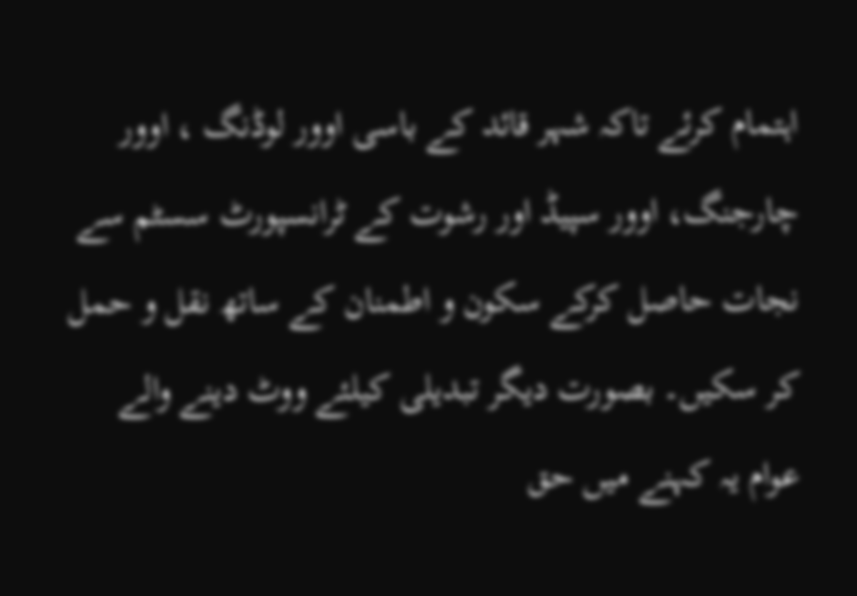اہتمام کرئے تاکہ شہر قائد کے باسی اوور لوڈنگ ، اوور چارجنگ، اوور سپیڈ اور رشوت کے ٹرانسپورٹ سسٹم سے نجات حاصل کرکے سکون و اطمنان کے ساتھ نقل و حمل کر سکیں۔ بصورت دیگر تبدیلی کیلئے ووٹ دینے والے عوام یہ کہنے میں حق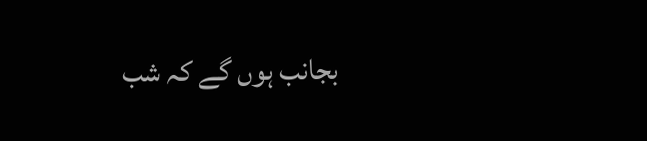بجانب ہوں گے کہ شب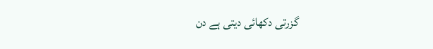گزرتی دکھائی دیتی ہے دن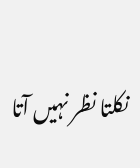نکلتا نظر نہیں آتا